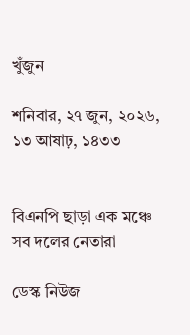খুঁজুন

শনিবার, ২৭ জুন, ২০২৬, ১৩ আষাঢ়, ১৪৩৩


বিএনপি ছাড়া এক মঞ্চে সব দলের নেতারা

ডেস্ক নিউজ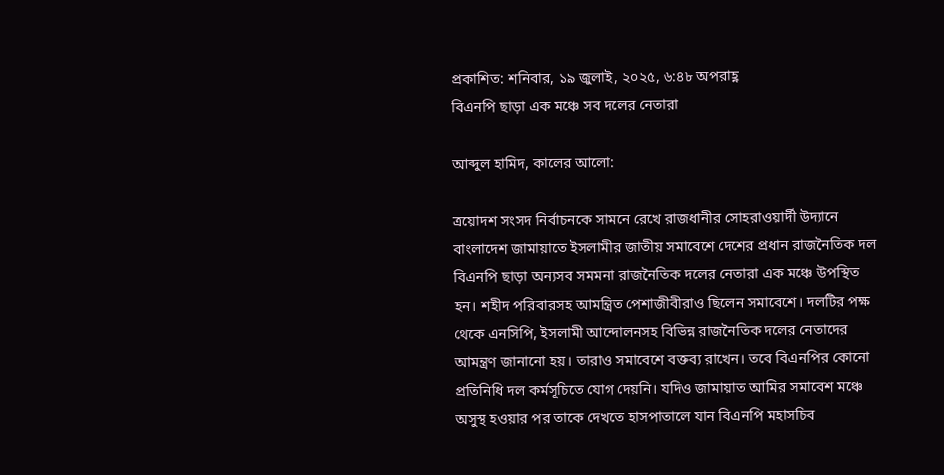প্রকাশিত: শনিবার, ১৯ জুলাই, ২০২৫, ৬:৪৮ অপরাহ্ণ
বিএনপি ছাড়া এক মঞ্চে সব দলের নেতারা

আব্দুল হামিদ, কালের আলো:

ত্রয়োদশ সংসদ নির্বাচনকে সামনে রেখে রাজধানীর সোহরাওয়ার্দী উদ্যানে বাংলাদেশ জামায়াতে ইসলামীর জাতীয় সমাবেশে দেশের প্রধান রাজনৈতিক দল বিএনপি ছাড়া অন্যসব সমমনা রাজনৈতিক দলের নেতারা এক মঞ্চে উপস্থিত হন। শহীদ পরিবারসহ আমন্ত্রিত পেশাজীবীরাও ছিলেন সমাবেশে। দলটির পক্ষ থেকে এনসিপি, ইসলামী আন্দোলনসহ বিভিন্ন রাজনৈতিক দলের নেতাদের আমন্ত্রণ জানানো হয়। তারাও সমাবেশে বক্তব্য রাখেন। তবে বিএনপির কোনো প্রতিনিধি দল কর্মসূচিতে যোগ দেয়নি। যদিও জামায়াত আমির সমাবেশ মঞ্চে অসুস্থ হওয়ার পর তাকে দেখতে হাসপাতালে যান বিএনপি মহাসচিব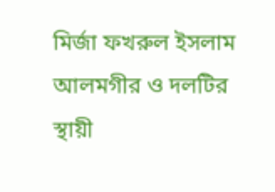মির্জা ফখরুল ইসলাম আলমগীর ও দলটির স্থায়ী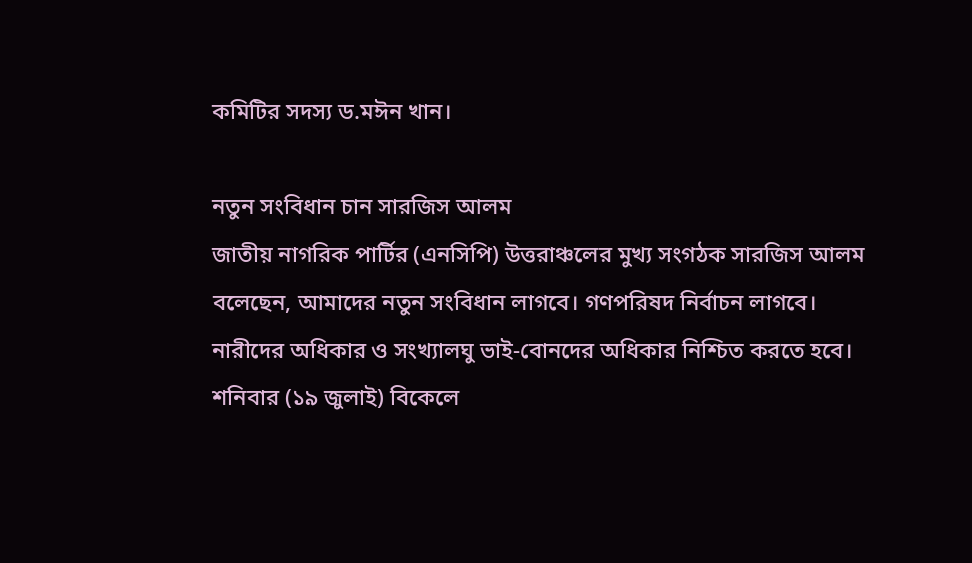কমিটির সদস্য ড.মঈন খান।

নতুন সংবিধান চান সারজিস আলম
জাতীয় নাগরিক পার্টির (এনসিপি) উত্তরাঞ্চলের মুখ্য সংগঠক সারজিস আলম বলেছেন, আমাদের নতুন সংবিধান লাগবে। গণপরিষদ নির্বাচন লাগবে। নারীদের অধিকার ও সংখ্যালঘু ভাই-বোনদের অধিকার নিশ্চিত করতে হবে। শনিবার (১৯ জুলাই) বিকেলে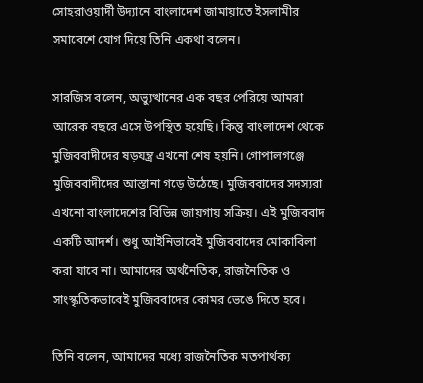সোহরাওয়ার্দী উদ্যানে বাংলাদেশ জামায়াতে ইসলামীর সমাবেশে যোগ দিয়ে তিনি একথা বলেন।

সারজিস বলেন, অভ্যুত্থানের এক বছর পেরিয়ে আমরা আরেক বছরে এসে উপস্থিত হয়েছি। কিন্তু বাংলাদেশ থেকে মুজিববাদীদের ষড়যন্ত্র এখনো শেষ হয়নি। গোপালগঞ্জে মুজিববাদীদের আস্তানা গড়ে উঠেছে। মুজিববাদের সদস্যরা এখনো বাংলাদেশের বিভিন্ন জায়গায় সক্রিয়। এই মুজিববাদ একটি আদর্শ। শুধু আইনিভাবেই মুজিববাদের মোকাবিলা করা যাবে না। আমাদের অর্থনৈতিক, রাজনৈতিক ও সাংস্কৃতিকভাবেই মুজিববাদের কোমর ভেঙে দিতে হবে।

তিনি বলেন, আমাদের মধ্যে রাজনৈতিক মতপার্থক্য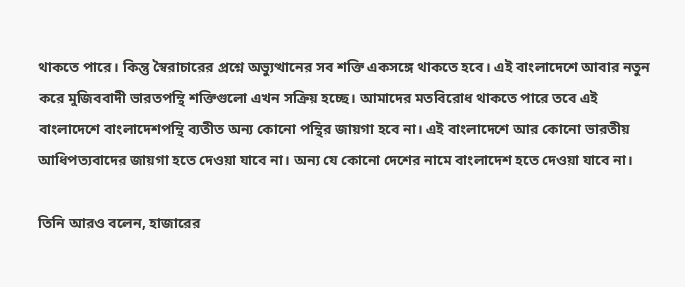থাকতে পারে। কিন্তু স্বৈরাচারের প্রশ্নে অভ্যুত্থানের সব শক্তি একসঙ্গে থাকতে হবে। এই বাংলাদেশে আবার নতুন করে মুজিববাদী ভারতপন্থি শক্তিগুলো এখন সক্রিয় হচ্ছে। আমাদের মতবিরোধ থাকতে পারে তবে এই বাংলাদেশে বাংলাদেশপন্থি ব্যতীত অন্য কোনো পন্থির জায়গা হবে না। এই বাংলাদেশে আর কোনো ভারতীয় আধিপত্যবাদের জায়গা হতে দেওয়া যাবে না। অন্য যে কোনো দেশের নামে বাংলাদেশ হতে দেওয়া যাবে না।

তিনি আরও বলেন, হাজারের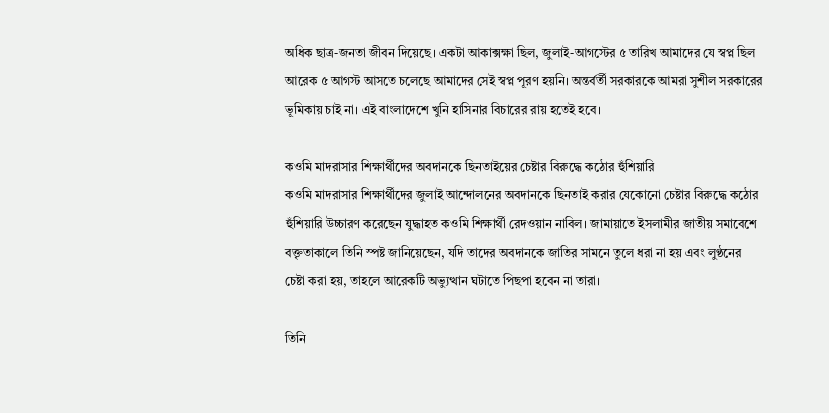অধিক ছাত্র-জনতা জীবন দিয়েছে। একটা আকাক্সক্ষা ছিল, জুলাই-আগস্টের ৫ তারিখ আমাদের যে স্বপ্ন ছিল আরেক ৫ আগস্ট আসতে চলেছে আমাদের সেই স্বপ্ন পূরণ হয়নি। অন্তর্বর্তী সরকারকে আমরা সুশীল সরকারের ভূমিকায় চাই না। এই বাংলাদেশে খুনি হাসিনার বিচারের রায় হতেই হবে।

কওমি মাদরাসার শিক্ষার্থীদের অবদানকে ছিনতাইয়ের চেষ্টার বিরুদ্ধে কঠোর হুঁশিয়ারি
কওমি মাদরাসার শিক্ষার্থীদের জুলাই আন্দোলনের অবদানকে ছিনতাই করার যেকোনো চেষ্টার বিরুদ্ধে কঠোর হুঁশিয়ারি উচ্চারণ করেছেন যুদ্ধাহত কওমি শিক্ষার্থী রেদওয়ান নাবিল। জামায়াতে ইসলামীর জাতীয় সমাবেশে বক্তৃতাকালে তিনি স্পষ্ট জানিয়েছেন, যদি তাদের অবদানকে জাতির সামনে তুলে ধরা না হয় এবং লুণ্ঠনের চেষ্টা করা হয়, তাহলে আরেকটি অভ্যুত্থান ঘটাতে পিছপা হবেন না তারা।

তিনি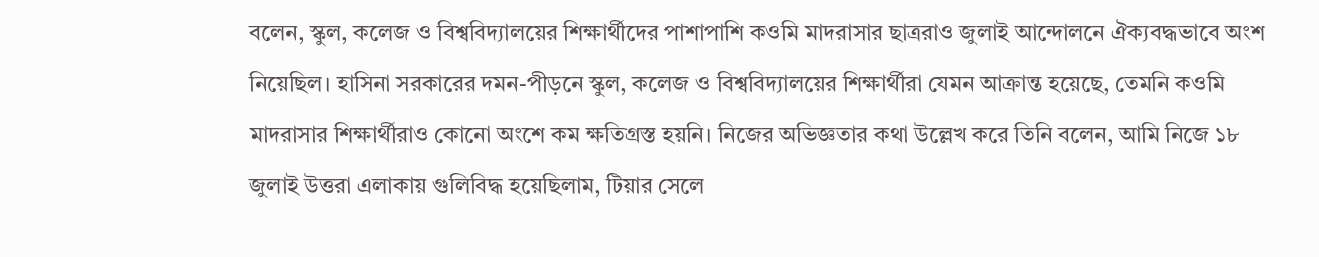বলেন, স্কুল, কলেজ ও বিশ্ববিদ্যালয়ের শিক্ষার্থীদের পাশাপাশি কওমি মাদরাসার ছাত্ররাও জুলাই আন্দোলনে ঐক্যবদ্ধভাবে অংশ নিয়েছিল। হাসিনা সরকারের দমন-পীড়নে স্কুল, কলেজ ও বিশ্ববিদ্যালয়ের শিক্ষার্থীরা যেমন আক্রান্ত হয়েছে, তেমনি কওমি মাদরাসার শিক্ষার্থীরাও কোনো অংশে কম ক্ষতিগ্রস্ত হয়নি। নিজের অভিজ্ঞতার কথা উল্লেখ করে তিনি বলেন, আমি নিজে ১৮ জুলাই উত্তরা এলাকায় গুলিবিদ্ধ হয়েছিলাম, টিয়ার সেলে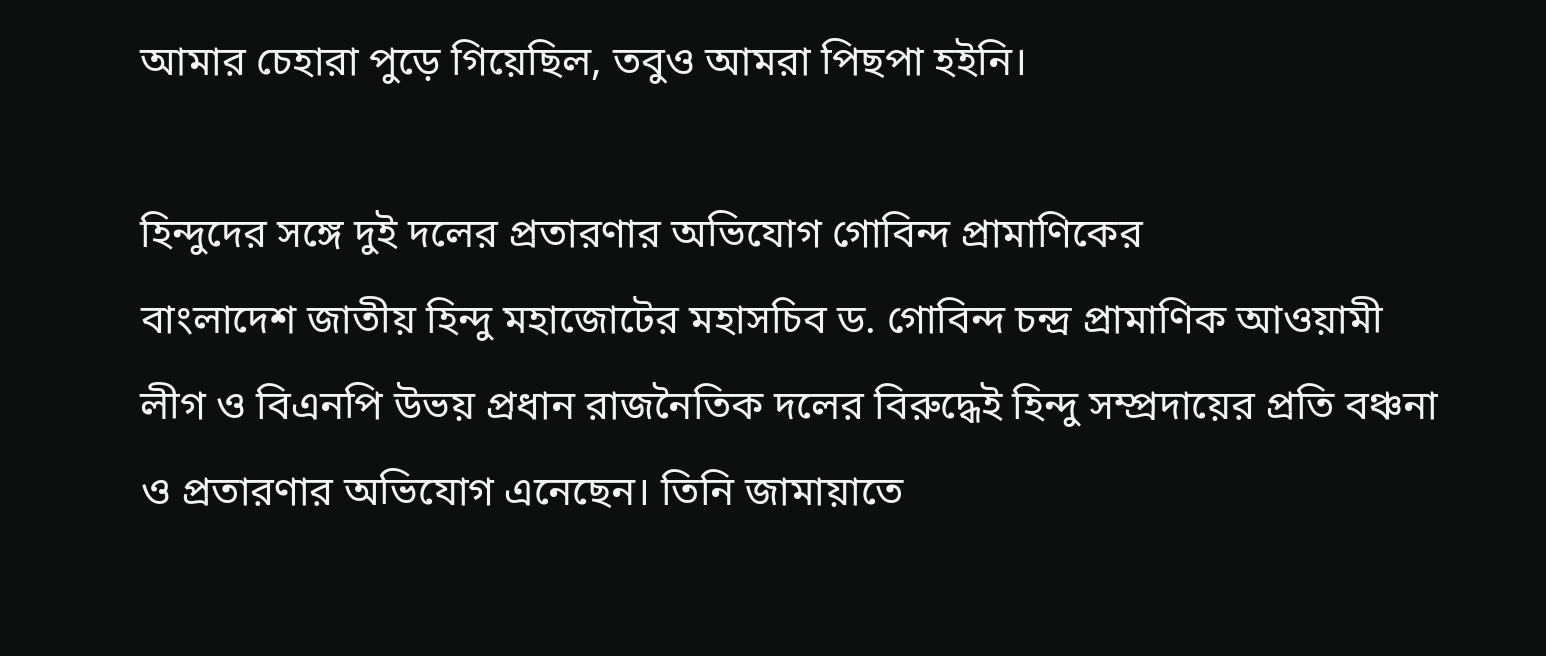আমার চেহারা পুড়ে গিয়েছিল, তবুও আমরা পিছপা হইনি।

হিন্দুদের সঙ্গে দুই দলের প্রতারণার অভিযোগ গোবিন্দ প্রামাণিকের
বাংলাদেশ জাতীয় হিন্দু মহাজোটের মহাসচিব ড. গোবিন্দ চন্দ্র প্রামাণিক আওয়ামী লীগ ও বিএনপি উভয় প্রধান রাজনৈতিক দলের বিরুদ্ধেই হিন্দু সম্প্রদায়ের প্রতি বঞ্চনা ও প্রতারণার অভিযোগ এনেছেন। তিনি জামায়াতে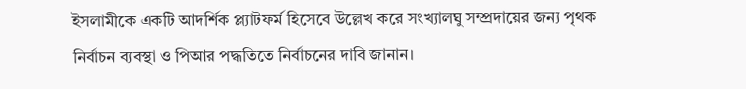ইসলামীকে একটি আদর্শিক প্ল্যাটফর্ম হিসেবে উল্লেখ করে সংখ্যালঘু সম্প্রদায়ের জন্য পৃথক নির্বাচন ব্যবস্থা ও পিআর পদ্ধতিতে নির্বাচনের দাবি জানান।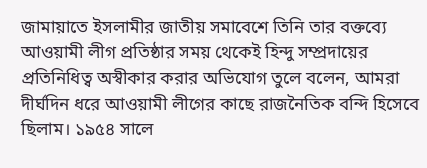জামায়াতে ইসলামীর জাতীয় সমাবেশে তিনি তার বক্তব্যে আওয়ামী লীগ প্রতিষ্ঠার সময় থেকেই হিন্দু সম্প্রদায়ের প্রতিনিধিত্ব অস্বীকার করার অভিযোগ তুলে বলেন, আমরা দীর্ঘদিন ধরে আওয়ামী লীগের কাছে রাজনৈতিক বন্দি হিসেবে ছিলাম। ১৯৫৪ সালে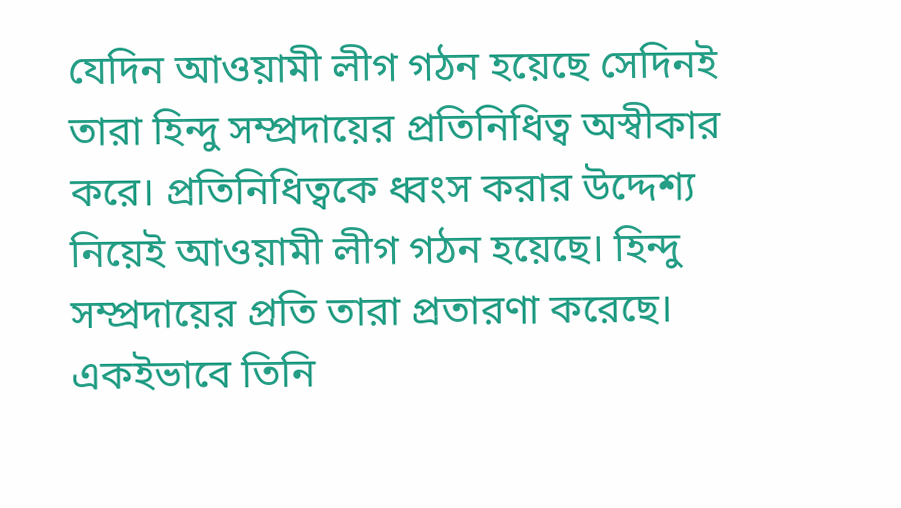যেদিন আওয়ামী লীগ গঠন হয়েছে সেদিনই তারা হিন্দু সম্প্রদায়ের প্রতিনিধিত্ব অস্বীকার করে। প্রতিনিধিত্বকে ধ্বংস করার উদ্দেশ্য নিয়েই আওয়ামী লীগ গঠন হয়েছে। হিন্দু সম্প্রদায়ের প্রতি তারা প্রতারণা করেছে। একইভাবে তিনি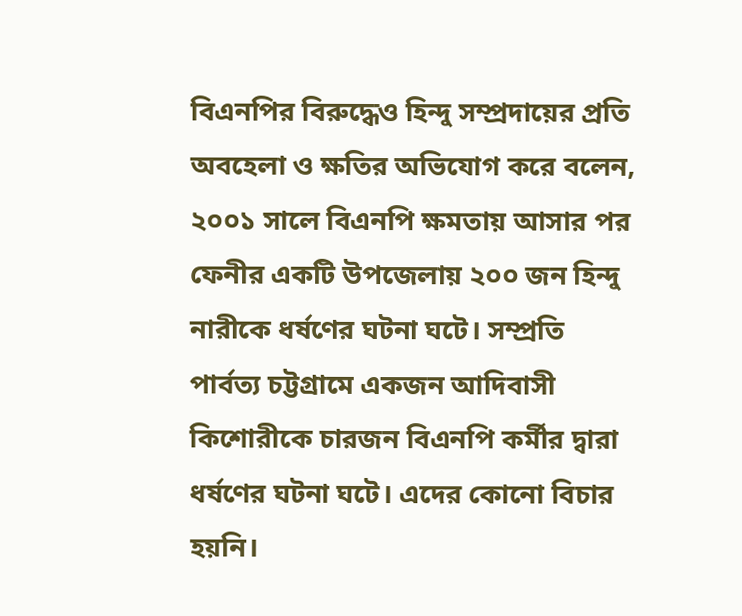বিএনপির বিরুদ্ধেও হিন্দু সম্প্রদায়ের প্রতি অবহেলা ও ক্ষতির অভিযোগ করে বলেন, ২০০১ সালে বিএনপি ক্ষমতায় আসার পর ফেনীর একটি উপজেলায় ২০০ জন হিন্দু নারীকে ধর্ষণের ঘটনা ঘটে। সম্প্রতি পার্বত্য চট্টগ্রামে একজন আদিবাসী কিশোরীকে চারজন বিএনপি কর্মীর দ্বারা ধর্ষণের ঘটনা ঘটে। এদের কোনো বিচার হয়নি।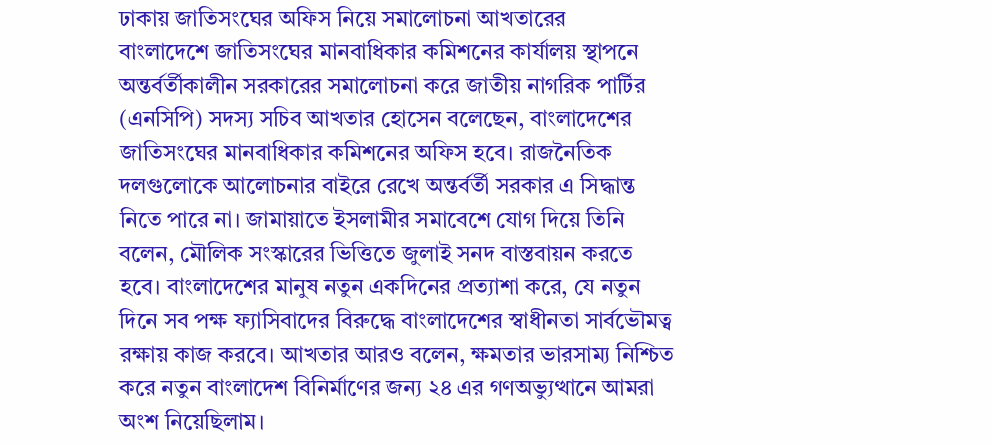ঢাকায় জাতিসংঘের অফিস নিয়ে সমালোচনা আখতারের
বাংলাদেশে জাতিসংঘের মানবাধিকার কমিশনের কার্যালয় স্থাপনে অন্তর্বর্তীকালীন সরকারের সমালোচনা করে জাতীয় নাগরিক পার্টির (এনসিপি) সদস্য সচিব আখতার হোসেন বলেছেন, বাংলাদেশের জাতিসংঘের মানবাধিকার কমিশনের অফিস হবে। রাজনৈতিক দলগুলোকে আলোচনার বাইরে রেখে অন্তর্বর্তী সরকার এ সিদ্ধান্ত নিতে পারে না। জামায়াতে ইসলামীর সমাবেশে যোগ দিয়ে তিনি বলেন, মৌলিক সংস্কারের ভিত্তিতে জুলাই সনদ বাস্তবায়ন করতে হবে। বাংলাদেশের মানুষ নতুন একদিনের প্রত্যাশা করে, যে নতুন দিনে সব পক্ষ ফ্যাসিবাদের বিরুদ্ধে বাংলাদেশের স্বাধীনতা সার্বভৌমত্ব রক্ষায় কাজ করবে। আখতার আরও বলেন, ক্ষমতার ভারসাম্য নিশ্চিত করে নতুন বাংলাদেশ বিনির্মাণের জন্য ২৪ এর গণঅভ্যুত্থানে আমরা অংশ নিয়েছিলাম।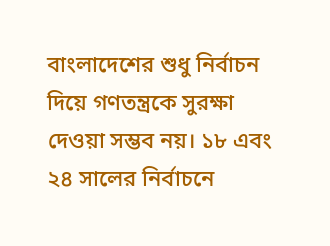বাংলাদেশের শুধু নির্বাচন দিয়ে গণতন্ত্রকে সুরক্ষা দেওয়া সম্ভব নয়। ১৮ এবং ২৪ সালের নির্বাচনে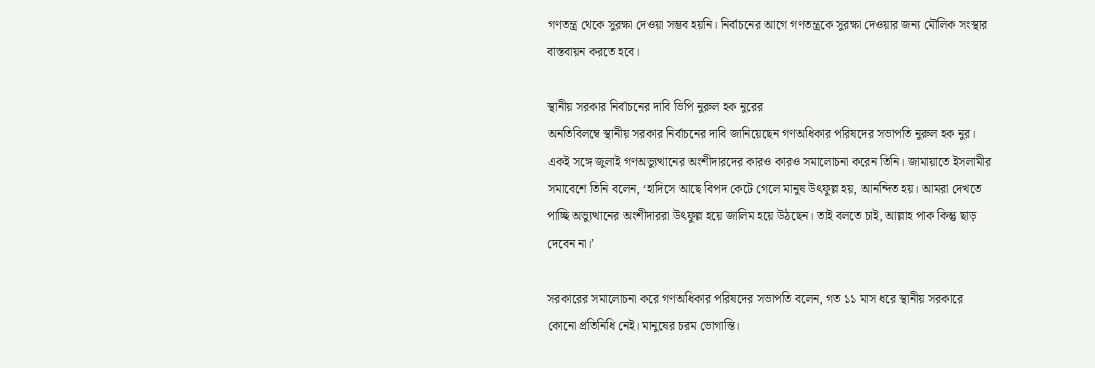গণতন্ত্র থেকে সুরক্ষা দেওয়া সম্ভব হয়নি। নির্বাচনের আগে গণতন্ত্রকে সুরক্ষা দেওয়ার জন্য মৌলিক সংস্থার বাস্তবায়ন করতে হবে।

স্থানীয় সরকার নির্বাচনের দাবি ভিপি নুরুল হক নুরের
অনতিবিলম্বে স্থানীয় সরকার নির্বাচনের দাবি জানিয়েছেন গণঅধিকার পরিষদের সভাপতি নুরুল হক নুর। একই সঙ্গে জুলাই গণঅভ্যুত্থানের অংশীদারদের কারও কারও সমালোচনা করেন তিনি। জামায়াতে ইসলামীর সমাবেশে তিনি বলেন, ‘হাদিসে আছে বিপদ কেটে গেলে মানুষ উৎফুল্ল হয়, আনন্দিত হয়। আমরা দেখতে পাচ্ছি অভ্যুত্থানের অংশীদাররা উৎফুল্ল হয়ে জালিম হয়ে উঠছেন। তাই বলতে চাই, আল্লাহ পাক কিন্তু ছাড় দেবেন না।’

সরকারের সমালোচনা করে গণঅধিকার পরিষদের সভাপতি বলেন, গত ১১ মাস ধরে স্থানীয় সরকারে কোনো প্রতিনিধি নেই। মানুষের চরম ভোগান্তি।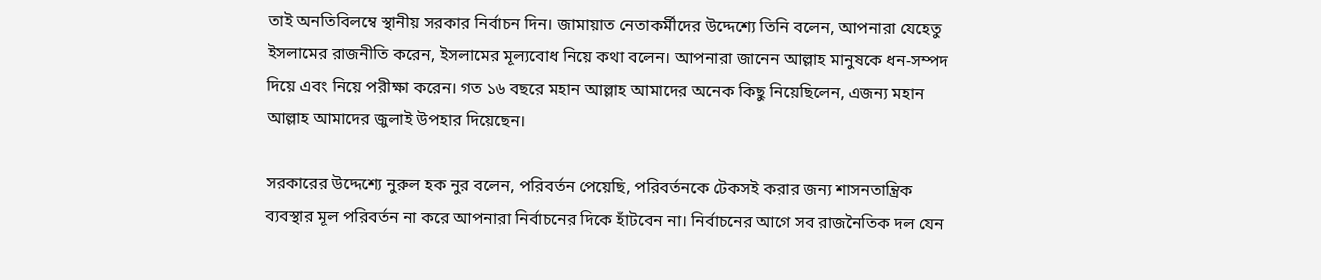তাই অনতিবিলম্বে স্থানীয় সরকার নির্বাচন দিন। জামায়াত নেতাকর্মীদের উদ্দেশ্যে তিনি বলেন, আপনারা যেহেতু ইসলামের রাজনীতি করেন, ইসলামের মূল্যবোধ নিয়ে কথা বলেন। আপনারা জানেন আল্লাহ মানুষকে ধন-সম্পদ দিয়ে এবং নিয়ে পরীক্ষা করেন। গত ১৬ বছরে মহান আল্লাহ আমাদের অনেক কিছু নিয়েছিলেন, এজন্য মহান আল্লাহ আমাদের জুলাই উপহার দিয়েছেন।

সরকারের উদ্দেশ্যে নুরুল হক নুর বলেন, পরিবর্তন পেয়েছি, পরিবর্তনকে টেকসই করার জন্য শাসনতান্ত্রিক ব্যবস্থার মূল পরিবর্তন না করে আপনারা নির্বাচনের দিকে হাঁটবেন না। নির্বাচনের আগে সব রাজনৈতিক দল যেন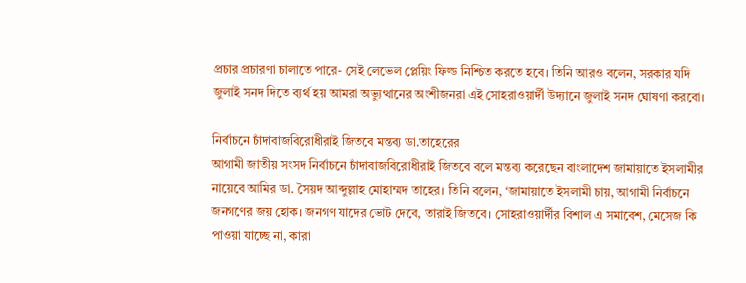প্রচার প্রচারণা চালাতে পারে- সেই লেভেল প্লেয়িং ফিল্ড নিশ্চিত করতে হবে। তিনি আরও বলেন, সরকার যদি জুলাই সনদ দিতে ব্যর্থ হয় আমরা অভ্যুত্থানের অংশীজনরা এই সোহরাওয়ার্দী উদ্যানে জুলাই সনদ ঘোষণা করবো।

নির্বাচনে চাঁদাবাজবিরোধীরাই জিতবে মন্তব্য ডা.তাহেরের
আগামী জাতীয় সংসদ নির্বাচনে চাঁদাবাজবিরোধীরাই জিতবে বলে মন্তব্য করেছেন বাংলাদেশ জামায়াতে ইসলামীর নায়েবে আমির ডা. সৈয়দ আব্দুল্লাহ মোহাম্মদ তাহের। তিনি বলেন, ‘জামায়াতে ইসলামী চায়, আগামী নির্বাচনে জনগণের জয় হোক। জনগণ যাদের ভোট দেবে, তারাই জিতবে। সোহরাওয়ার্দীর বিশাল এ সমাবেশ, মেসেজ কি পাওয়া যাচ্ছে না, কারা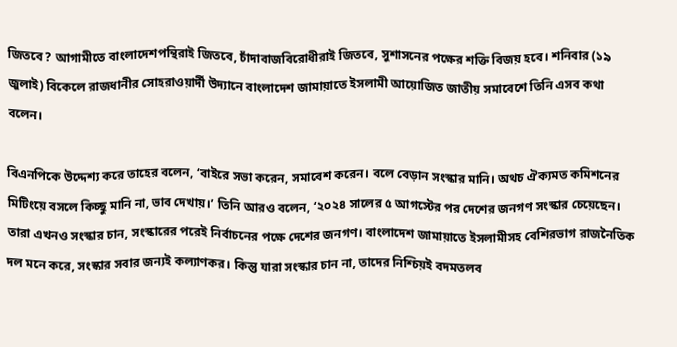জিতবে? আগামীতে বাংলাদেশপন্থিরাই জিতবে, চাঁদাবাজবিরোধীরাই জিতবে, সুশাসনের পক্ষের শক্তি বিজয় হবে। শনিবার (১৯ জুলাই) বিকেলে রাজধানীর সোহরাওয়ার্দী উদ্যানে বাংলাদেশ জামায়াতে ইসলামী আয়োজিত জাতীয় সমাবেশে তিনি এসব কথা বলেন।

বিএনপিকে উদ্দেশ্য করে তাহের বলেন, ‘বাইরে সভা করেন, সমাবেশ করেন। বলে বেড়ান সংস্কার মানি। অথচ ঐক্যমত কমিশনের মিটিংয়ে বসলে কিচ্ছু মানি না, ভাব দেখায়।’ তিনি আরও বলেন, ‘২০২৪ সালের ৫ আগস্টের পর দেশের জনগণ সংস্কার চেয়েছেন। তারা এখনও সংস্কার চান, সংস্কারের পরেই নির্বাচনের পক্ষে দেশের জনগণ। বাংলাদেশ জামায়াতে ইসলামীসহ বেশিরভাগ রাজনৈতিক দল মনে করে, সংস্কার সবার জন্যই কল্যাণকর। কিন্তু যারা সংস্কার চান না, তাদের নিশ্চিয়ই বদমতলব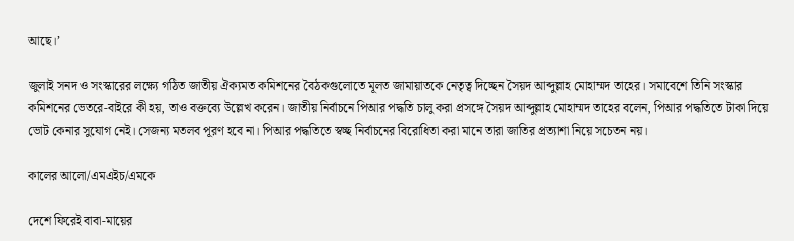আছে।’

জুলাই সনদ ও সংস্কারের লক্ষ্যে গঠিত জাতীয় ঐক্যমত কমিশনের বৈঠকগুলোতে মূলত জামায়াতকে নেতৃত্ব দিচ্ছেন সৈয়দ আব্দুল্লাহ মোহাম্মদ তাহের। সমাবেশে তিনি সংস্কার কমিশনের ভেতরে-বাইরে কী হয়, তাও বক্তব্যে উল্লেখ করেন। জাতীয় নির্বাচনে পিআর পদ্ধতি চালু করা প্রসঙ্গে সৈয়দ আব্দুল্লাহ মোহাম্মদ তাহের বলেন, পিআর পদ্ধতিতে টাকা দিয়ে ভোট কেনার সুযোগ নেই। সেজন্য মতলব পূরণ হবে না। পিআর পদ্ধতিতে স্বচ্ছ নির্বাচনের বিরোধিতা করা মানে তারা জাতির প্রত্যাশা নিয়ে সচেতন নয়।

কালের আলো/এমএইচ/এমকে

দেশে ফিরেই বাবা-মায়ের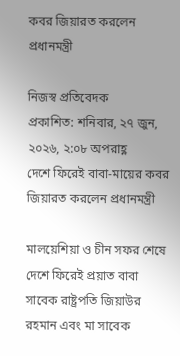কবর জিয়ারত করলেন প্রধানমন্ত্রী

নিজস্ব প্রতিবেদক
প্রকাশিত: শনিবার, ২৭ জুন, ২০২৬, ২:০৮ অপরাহ্ণ
দেশে ফিরেই বাবা-মায়ের কবর জিয়ারত করলেন প্রধানমন্ত্রী

মালয়েশিয়া ও চীন সফর শেষে দেশে ফিরেই প্রয়াত বাবা সাবেক রাষ্ট্রপতি জিয়াউর রহমান এবং মা সাবেক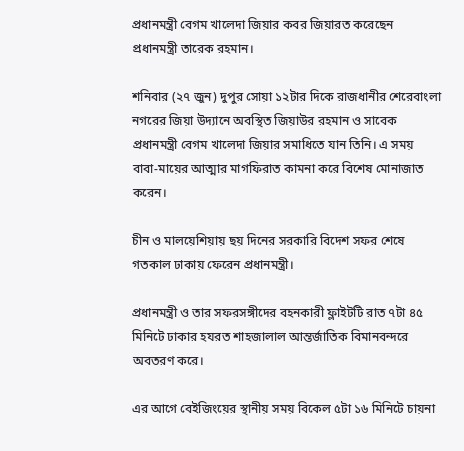প্রধানমন্ত্রী বেগম খালেদা জিয়ার কবর জিয়ারত করেছেন প্রধানমন্ত্রী তারেক রহমান।

শনিবার (২৭ জুন) দুপুর সোয়া ১২টার দিকে রাজধানীর শেরেবাংলা নগরের জিয়া উদ্যানে অবস্থিত জিয়াউর রহমান ও সাবেক প্রধানমন্ত্রী বেগম খালেদা জিয়ার সমাধিতে যান তিনি। এ সময় বাবা-মায়ের আত্মার মাগফিরাত কামনা করে বিশেষ মোনাজাত করেন।

চীন ও মালয়েশিয়ায় ছয় দিনের সরকারি বিদেশ সফর শেষে গতকাল ঢাকায় ফেরেন প্রধানমন্ত্রী।

প্রধানমন্ত্রী ও তার সফরসঙ্গীদের বহনকারী ফ্লাইটটি রাত ৭টা ৪৫ মিনিটে ঢাকার হযরত শাহজালাল আন্তর্জাতিক বিমানবন্দরে অবতরণ করে।

এর আগে বেইজিংয়ের স্থানীয় সময় বিকেল ৫টা ১৬ মিনিটে চায়না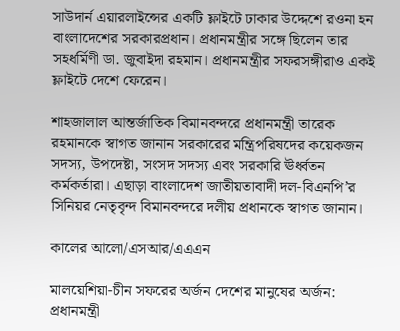সাউদার্ন এয়ারলাইন্সের একটি ফ্লাইটে ঢাকার উদ্দেশে রওনা হন বাংলাদেশের সরকারপ্রধান। প্রধানমন্ত্রীর সঙ্গে ছিলেন তার সহধর্মিণী ডা. জুবাইদা রহমান। প্রধানমন্ত্রীর সফরসঙ্গীরাও একই ফ্লাইটে দেশে ফেরেন।

শাহজালাল আন্তর্জাতিক বিমানবন্দরে প্রধানমন্ত্রী তারেক রহমানকে স্বাগত জানান সরকারের মন্ত্রিপরিষদের কয়েকজন সদস্য, উপদেষ্টা, সংসদ সদস্য এবং সরকারি ঊর্ধ্বতন কর্মকর্তারা। এছাড়া বাংলাদেশ জাতীয়তাবাদী দল-বিএনপি’র সিনিয়র নেতৃবৃন্দ বিমানবন্দরে দলীয় প্রধানকে স্বাগত জানান।

কালের আলো/এসআর/এএএন

মালয়েশিয়া-চীন সফরের অর্জন দেশের মানুষের অর্জন: প্রধানমন্ত্রী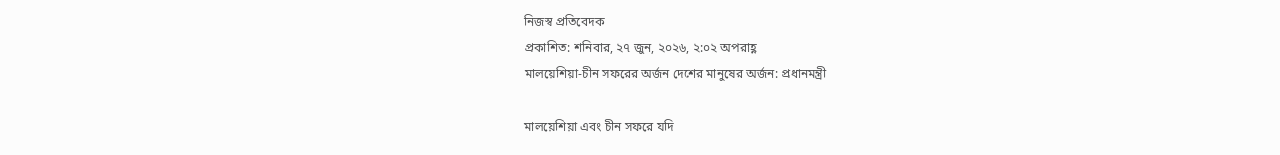নিজস্ব প্রতিবেদক
প্রকাশিত: শনিবার, ২৭ জুন, ২০২৬, ২:০২ অপরাহ্ণ
মালয়েশিয়া-চীন সফরের অর্জন দেশের মানুষের অর্জন: প্রধানমন্ত্রী

মালয়েশিয়া এবং চীন সফরে যদি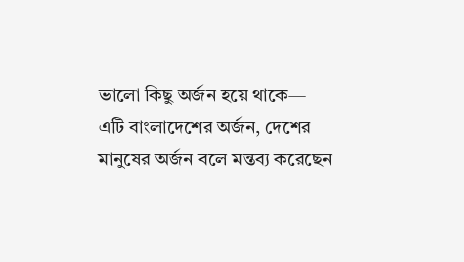ভালো কিছু অর্জন হয়ে থাকে— এটি বাংলাদেশের অর্জন, দেশের মানুষের অর্জন বলে মন্তব্য করেছেন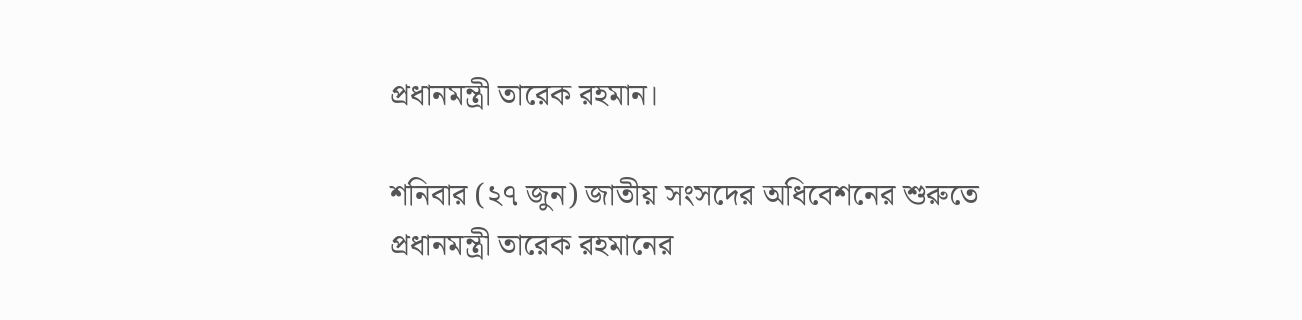প্রধানমন্ত্রী তারেক রহমান।

শনিবার (২৭ জুন) জাতীয় সংসদের অধিবেশনের শুরুতে প্রধানমন্ত্রী তারেক রহমানের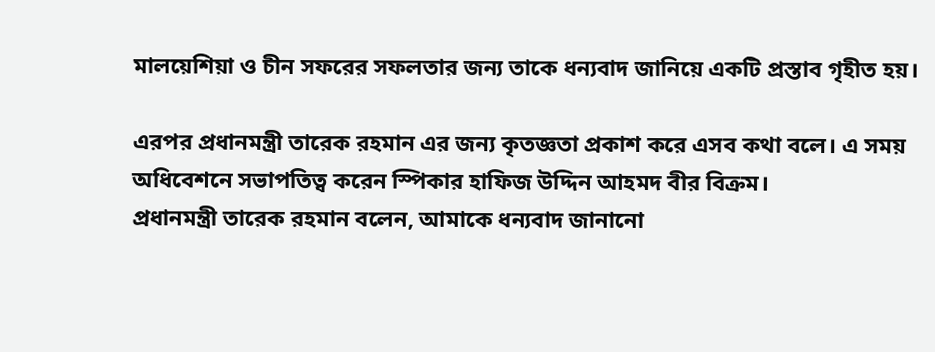মালয়েশিয়া ও চীন সফরের সফলতার জন্য তাকে ধন্যবাদ জানিয়ে একটি প্রস্তাব গৃহীত হয়।

এরপর প্রধানমন্ত্রী তারেক রহমান এর জন্য কৃতজ্ঞতা প্রকাশ করে এসব কথা বলে। এ সময় অধিবেশনে সভাপতিত্ব করেন স্পিকার হাফিজ উদ্দিন আহমদ বীর বিক্রম।
প্রধানমন্ত্রী তারেক রহমান বলেন, আমাকে ধন্যবাদ জানানো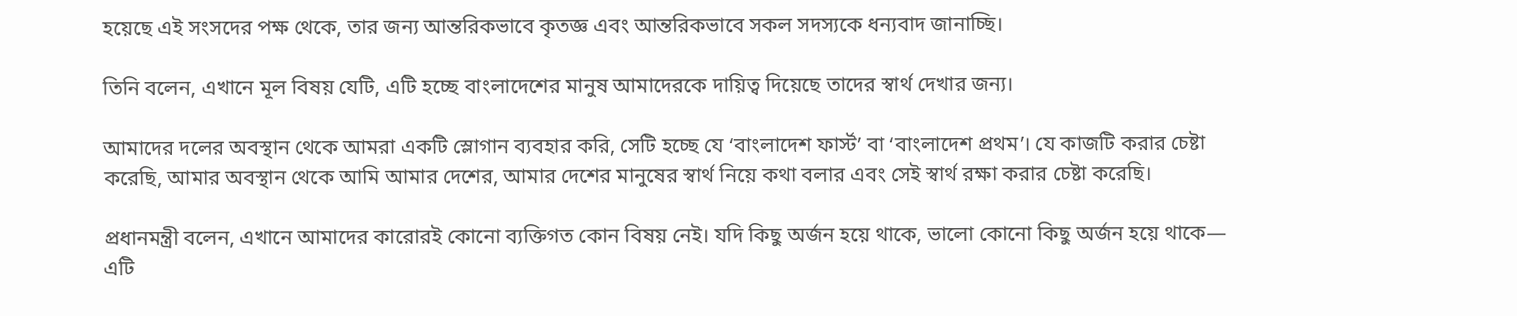হয়েছে এই সংসদের পক্ষ থেকে, তার জন্য আন্তরিকভাবে কৃতজ্ঞ এবং আন্তরিকভাবে সকল সদস্যকে ধন্যবাদ জানাচ্ছি।

তিনি বলেন, এখানে মূল বিষয় যেটি, এটি হচ্ছে বাংলাদেশের মানুষ আমাদেরকে দায়িত্ব দিয়েছে তাদের স্বার্থ দেখার জন্য।

আমাদের দলের অবস্থান থেকে আমরা একটি স্লোগান ব্যবহার করি, সেটি হচ্ছে যে ‘বাংলাদেশ ফার্স্ট’ বা ‘বাংলাদেশ প্রথম’। যে কাজটি করার চেষ্টা করেছি, আমার অবস্থান থেকে আমি আমার দেশের, আমার দেশের মানুষের স্বার্থ নিয়ে কথা বলার এবং সেই স্বার্থ রক্ষা করার চেষ্টা করেছি।

প্রধানমন্ত্রী বলেন, এখানে আমাদের কারোরই কোনো ব্যক্তিগত কোন বিষয় নেই। যদি কিছু অর্জন হয়ে থাকে, ভালো কোনো কিছু অর্জন হয়ে থাকে— এটি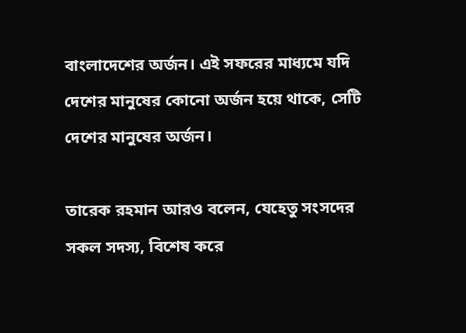বাংলাদেশের অর্জন। এই সফরের মাধ্যমে যদি দেশের মানুষের কোনো অর্জন হয়ে থাকে, সেটি দেশের মানুষের অর্জন।

তারেক রহমান আরও বলেন, যেহেতু সংসদের সকল সদস্য, বিশেষ করে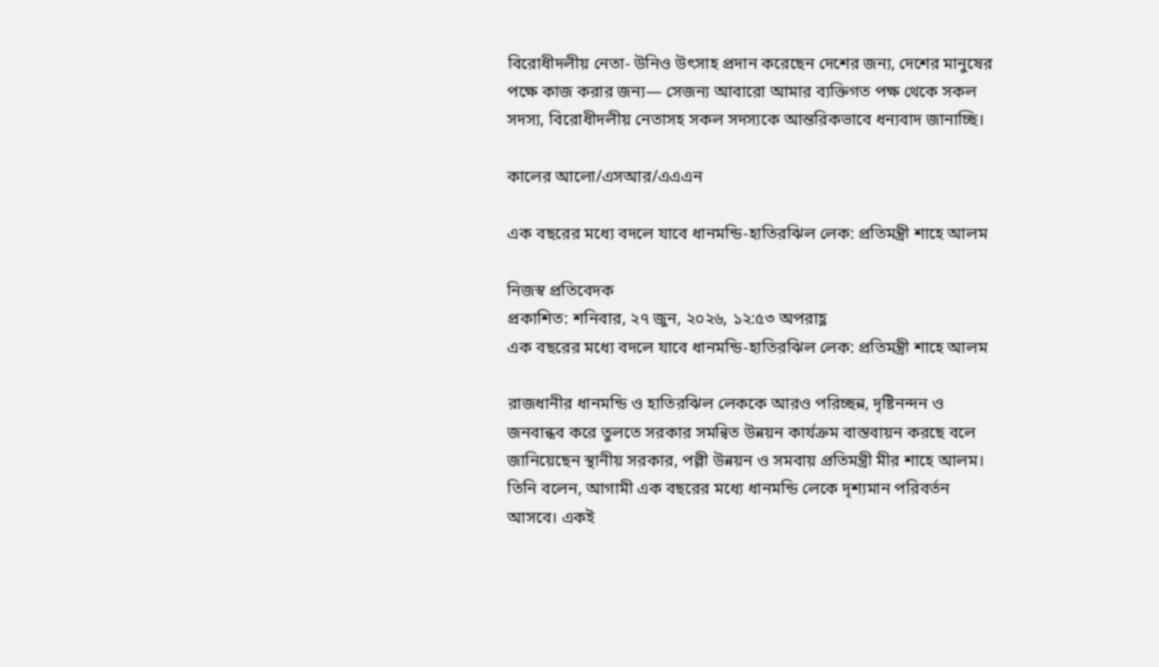বিরোধীদলীয় নেতা- উনিও উৎসাহ প্রদান করেছেন দেশের জন্য, দেশের মানুষের পক্ষে কাজ করার জন্য— সেজন্য আবারো আমার ব্যক্তিগত পক্ষ থেকে সকল সদস্য, বিরোধীদলীয় নেতাসহ সকল সদস্যকে আন্তরিকভাবে ধন্যবাদ জানাচ্ছি।

কালের আলো/এসআর/এএএন

এক বছরের মধ্যে বদলে যাবে ধানমন্ডি-হাতিরঝিল লেক: প্রতিমন্ত্রী শাহে আলম

নিজস্ব প্রতিবেদক
প্রকাশিত: শনিবার, ২৭ জুন, ২০২৬, ১২:৫৩ অপরাহ্ণ
এক বছরের মধ্যে বদলে যাবে ধানমন্ডি-হাতিরঝিল লেক: প্রতিমন্ত্রী শাহে আলম

রাজধানীর ধানমন্ডি ও হাতিরঝিল লেককে আরও পরিচ্ছন্ন, দৃষ্টিনন্দন ও জনবান্ধব করে তুলতে সরকার সমন্বিত উন্নয়ন কার্যক্রম বাস্তবায়ন করছে বলে জানিয়েছেন স্থানীয় সরকার, পল্লী উন্নয়ন ও সমবায় প্রতিমন্ত্রী মীর শাহে আলম। তিনি বলেন, আগামী এক বছরের মধ্যে ধানমন্ডি লেকে দৃশ্যমান পরিবর্তন আসবে। একই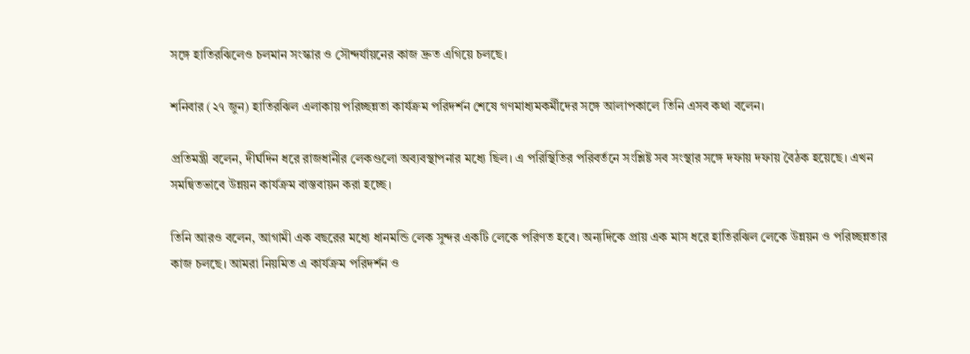সঙ্গে হাতিরঝিলেও চলমান সংস্কার ও সৌন্দর্যায়নের কাজ দ্রুত এগিয়ে চলছে।

শনিবার (২৭ জুন) হাতিরঝিল এলাকায় পরিচ্ছন্নতা কার্যক্রম পরিদর্শন শেষে গণমাধ্যমকর্মীদের সঙ্গে আলাপকালে তিনি এসব কথা বলেন।

প্রতিমন্ত্রী বলেন, দীর্ঘদিন ধরে রাজধানীর লেকগুলো অব্যবস্থাপনার মধ্যে ছিল। এ পরিস্থিতির পরিবর্তনে সংশ্লিষ্ট সব সংস্থার সঙ্গে দফায় দফায় বৈঠক হয়েছে। এখন সমন্বিতভাবে উন্নয়ন কার্যক্রম বাস্তবায়ন করা হচ্ছে।

তিনি আরও বলেন, আগামী এক বছরের মধ্যে ধানমন্ডি লেক সুন্দর একটি লেকে পরিণত হবে। অন্যদিকে প্রায় এক মাস ধরে হাতিরঝিল লেকে উন্নয়ন ও পরিচ্ছন্নতার কাজ চলছে। আমরা নিয়মিত এ কার্যক্রম পরিদর্শন ও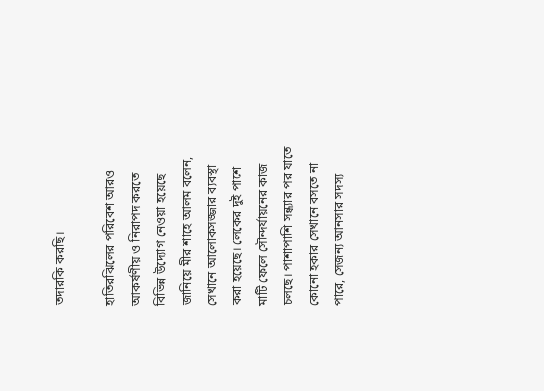তদারকি করছি।

হাতিরঝিলের পরিবেশ আরও আকর্ষণীয় ও নিরাপদ করতে বিভিন্ন উদ্যোগ নেওয়া হয়েছে জানিয়ে মীর শাহে আলম বলেন, সেখানে আলোকসজ্জার ব্যবস্থা করা হয়েছে। লেকের দুই পাশে মাটি ফেলে সৌন্দর্যায়নের কাজ চলছে। পাশাপাশি সন্ধ্যার পর যাতে কোনো হকার সেখানে বসতে না পারে, সেজন্য আনসার সদস্য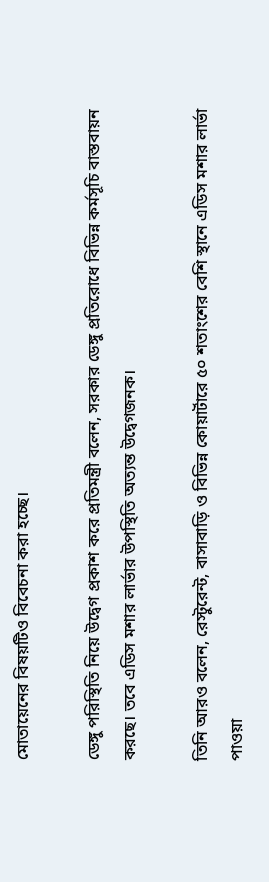মোতায়েনের বিষয়টিও বিবেচনা করা হচ্ছে।

ডেঙ্গু পরিস্থিতি নিয়ে উদ্বেগ প্রকাশ করে প্রতিমন্ত্রী বলেন, সরকার ডেঙ্গু প্রতিরোধে বিভিন্ন কর্মসূচি বাস্তবায়ন করছে। তবে এডিস মশার লার্ভার উপস্থিতি অত্যন্ত উদ্বেগজনক।

তিনি আরও বলেন, রেস্টুরেন্ট, বাসাবাড়ি ও বিভিন্ন কোয়ার্টারে ৫০ শতাংশের বেশি স্থানে এডিস মশার লার্ভা পাওয়া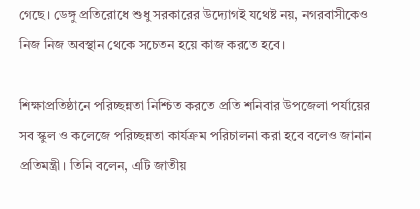গেছে। ডেঙ্গু প্রতিরোধে শুধু সরকারের উদ্যোগই যথেষ্ট নয়, নগরবাসীকেও নিজ নিজ অবস্থান থেকে সচেতন হয়ে কাজ করতে হবে।

শিক্ষাপ্রতিষ্ঠানে পরিচ্ছন্নতা নিশ্চিত করতে প্রতি শনিবার উপজেলা পর্যায়ের সব স্কুল ও কলেজে পরিচ্ছন্নতা কার্যক্রম পরিচালনা করা হবে বলেও জানান প্রতিমন্ত্রী। তিনি বলেন, এটি জাতীয়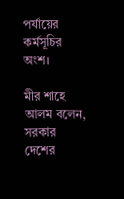পর্যায়ের কর্মসূচির অংশ।

মীর শাহে আলম বলেন, সরকার দেশের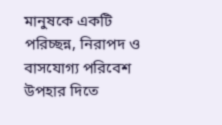মানুষকে একটি পরিচ্ছন্ন, নিরাপদ ও বাসযোগ্য পরিবেশ উপহার দিতে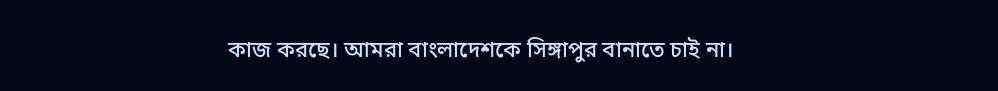কাজ করছে। আমরা বাংলাদেশকে সিঙ্গাপুর বানাতে চাই না।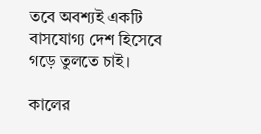তবে অবশ্যই একটি বাসযোগ্য দেশ হিসেবে গড়ে তুলতে চাই।

কালের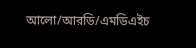আলো/আরডি/এমডিএইচ